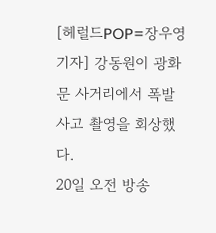[헤럴드POP=장우영 기자] 강동원이 광화문 사거리에서 폭발사고 촬영을 회상했다.
20일 오전 방송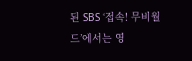된 SBS ‘접속! 무비월드’에서는 영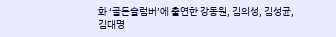화 ‘골든슬럼버’에 출연한 강동원, 김의성, 김성균, 김대명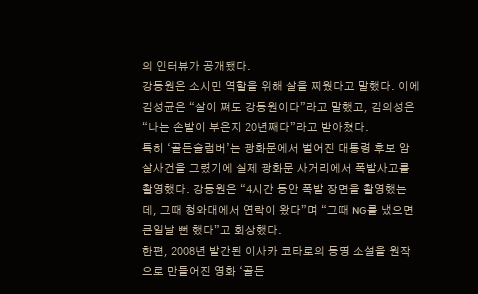의 인터뷰가 공개됐다.
강동원은 소시민 역할을 위해 살을 찌웠다고 말했다. 이에 김성균은 “살이 쪄도 강동원이다”라고 말했고, 김의성은 “나는 손발이 부은지 20년째다”라고 받아쳤다.
특히 ‘골든슬럼버’는 광화문에서 벌어진 대통령 후보 암살사건을 그렸기에 실제 광화문 사거리에서 폭발사고를 촬영했다. 강동원은 “4시간 동안 폭발 장면을 촬영했는데, 그때 청와대에서 연락이 왔다”며 “그때 NG를 냈으면 큰일날 뻔 했다”고 회상했다.
한편, 2008년 발간된 이사카 코타로의 동명 소설을 원작으로 만들어진 영화 ‘골든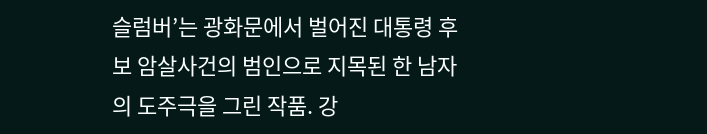슬럼버’는 광화문에서 벌어진 대통령 후보 암살사건의 범인으로 지목된 한 남자의 도주극을 그린 작품. 강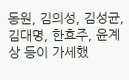동원, 김의성, 김성균, 김대명, 한효주, 윤계상 등이 가세했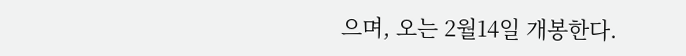으며, 오는 2월14일 개봉한다.